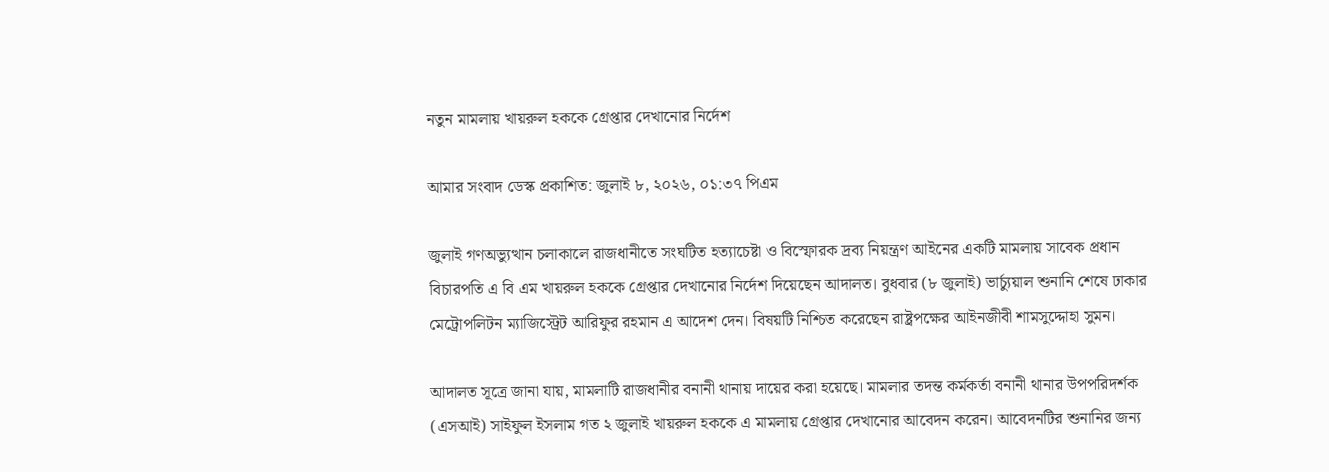নতুন মামলায় খায়রুল হককে গ্রেপ্তার দেখানোর নির্দেশ

আমার সংবাদ ডেস্ক প্রকাশিত: জুলাই ৮, ২০২৬, ০১:৩৭ পিএম

জুলাই গণঅভ্যুত্থান চলাকালে রাজধানীতে সংঘটিত হত্যাচেষ্টা ও বিস্ফোরক দ্রব্য নিয়ন্ত্রণ আইনের একটি মামলায় সাবেক প্রধান বিচারপতি এ বি এম খায়রুল হককে গ্রেপ্তার দেখানোর নির্দেশ দিয়েছেন আদালত। বুধবার (৮ জুলাই) ভার্চ্যুয়াল শুনানি শেষে ঢাকার মেট্রোপলিটন ম্যাজিস্ট্রেট আরিফুর রহমান এ আদেশ দেন। বিষয়টি নিশ্চিত করেছেন রাষ্ট্রপক্ষের আইনজীবী শামসুদ্দোহা সুমন।

আদালত সূত্রে জানা যায়, মামলাটি রাজধানীর বনানী থানায় দায়ের করা হয়েছে। মামলার তদন্ত কর্মকর্তা বনানী থানার উপপরিদর্শক (এসআই) সাইফুল ইসলাম গত ২ জুলাই খায়রুল হককে এ মামলায় গ্রেপ্তার দেখানোর আবেদন করেন। আবেদনটির শুনানির জন্য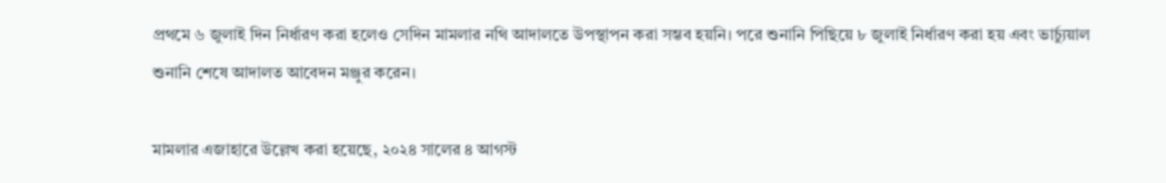প্রথমে ৬ জুলাই দিন নির্ধারণ করা হলেও সেদিন মামলার নথি আদালতে উপস্থাপন করা সম্ভব হয়নি। পরে শুনানি পিছিয়ে ৮ জুলাই নির্ধারণ করা হয় এবং ভার্চ্যুয়াল শুনানি শেষে আদালত আবেদন মঞ্জুর করেন।

মামলার এজাহারে উল্লেখ করা হয়েছে, ২০২৪ সালের ৪ আগস্ট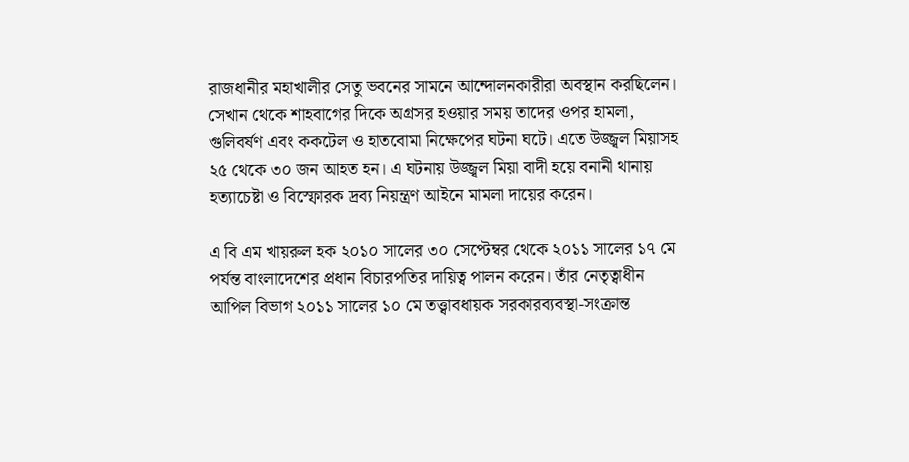রাজধানীর মহাখালীর সেতু ভবনের সামনে আন্দোলনকারীরা অবস্থান করছিলেন। সেখান থেকে শাহবাগের দিকে অগ্রসর হওয়ার সময় তাদের ওপর হামলা, গুলিবর্ষণ এবং ককটেল ও হাতবোমা নিক্ষেপের ঘটনা ঘটে। এতে উজ্জ্বল মিয়াসহ ২৫ থেকে ৩০ জন আহত হন। এ ঘটনায় উজ্জ্বল মিয়া বাদী হয়ে বনানী থানায় হত্যাচেষ্টা ও বিস্ফোরক দ্রব্য নিয়ন্ত্রণ আইনে মামলা দায়ের করেন।

এ বি এম খায়রুল হক ২০১০ সালের ৩০ সেপ্টেম্বর থেকে ২০১১ সালের ১৭ মে পর্যন্ত বাংলাদেশের প্রধান বিচারপতির দায়িত্ব পালন করেন। তাঁর নেতৃত্বাধীন আপিল বিভাগ ২০১১ সালের ১০ মে তত্ত্বাবধায়ক সরকারব্যবস্থা-সংক্রান্ত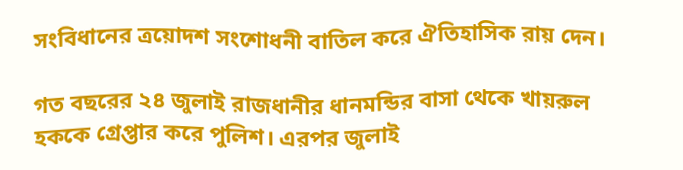সংবিধানের ত্রয়োদশ সংশোধনী বাতিল করে ঐতিহাসিক রায় দেন।

গত বছরের ২৪ জুলাই রাজধানীর ধানমন্ডির বাসা থেকে খায়রুল হককে গ্রেপ্তার করে পুলিশ। এরপর জুলাই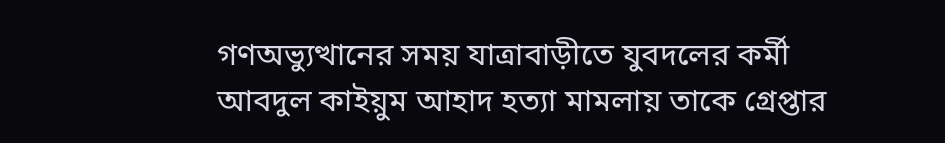গণঅভ্যুত্থানের সময় যাত্রাবাড়ীতে যুবদলের কর্মী আবদুল কাইয়ুম আহাদ হত্যা মামলায় তাকে গ্রেপ্তার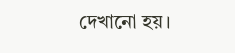দেখানো হয়।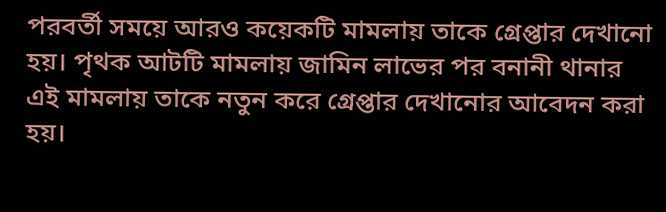পরবর্তী সময়ে আরও কয়েকটি মামলায় তাকে গ্রেপ্তার দেখানো হয়। পৃথক আটটি মামলায় জামিন লাভের পর বনানী থানার এই মামলায় তাকে নতুন করে গ্রেপ্তার দেখানোর আবেদন করা হয়।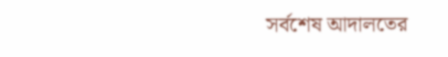সর্বশেষ আদালতের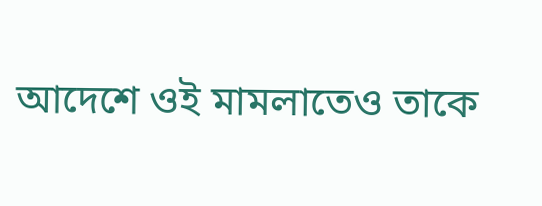আদেশে ওই মামলাতেও তাকে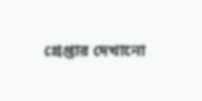গ্রেপ্তার দেখানো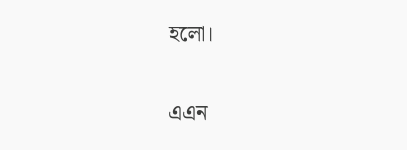হলো।

এএন